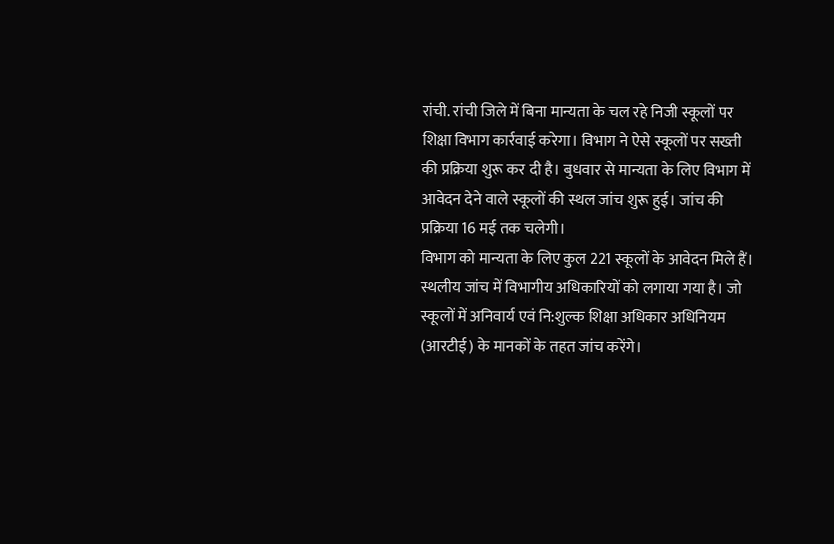रांची. रांची जिले में बिना मान्यता के चल रहे निजी स्कूलों पर शिक्षा विभाग कार्रवाई करेगा। विभाग ने ऐसे स्कूलों पर सख्ती की प्रक्रिया शुरू कर दी है। बुधवार से मान्यता के लिए विभाग में आवेदन देने वाले स्कूलों की स्थल जांच शुरू हुई। जांच की प्रक्रिया 16 मई तक चलेगी।
विभाग को मान्यता के लिए कुल 221 स्कूलों के आवेदन मिले हैं। स्थलीय जांच में विभागीय अधिकारियों को लगाया गया है। जो स्कूलों में अनिवार्य एवं नि:शुल्क शिक्षा अधिकार अधिनियम (आरटीई) के मानकों के तहत जांच करेंगे।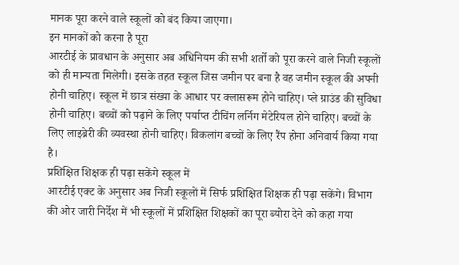मानक पूरा करने वाले स्कूलों को बंद किया जाएगा।
इन मानकों को करना है पूरा
आरटीई के प्रावधान के अनुसार अब अधिनियम की सभी शर्तो को पूरा करने वाले निजी स्कूलों को ही मान्यता मिलेगी। इसके तहत स्कूल जिस जमीन पर बना है वह जमीन स्कूल की अपनी होनी चाहिए। स्कूल में छात्र संख्या के आधार पर क्लासरूम होने चाहिए। प्ले ग्राउंड की सुविधा होनी चाहिए। बच्चों को पढ़ाने के लिए पर्याप्त टीचिंग लर्निग मेटेरियल होने चाहिए। बच्चों के लिए लाइब्रेरी की व्यवस्था होनी चाहिए। विकलांग बच्चों के लिए रैंप होना अनिवार्य किया गया है।
प्रशिक्षित शिक्षक ही पढ़ा सकेंगे स्कूल में
आरटीई एक्ट के अनुसार अब निजी स्कूलों में सिर्फ प्रशिक्षित शिक्षक ही पढ़ा सकेंगे। विभाग की ओर जारी निर्देश में भी स्कूलों में प्रशिक्षित शिक्षकों का पूरा ब्योरा देने को कहा गया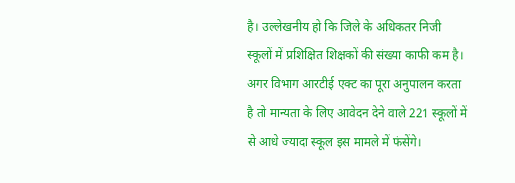है। उल्लेखनीय हो कि जिले के अधिकतर निजी स्कूलों में प्रशिक्षित शिक्षकों की संख्या काफी कम है। अगर विभाग आरटीई एक्ट का पूरा अनुपालन करता है तो मान्यता के लिए आवेदन देने वाले 221 स्कूलों में से आधे ज्यादा स्कूल इस मामले में फंसेंगे।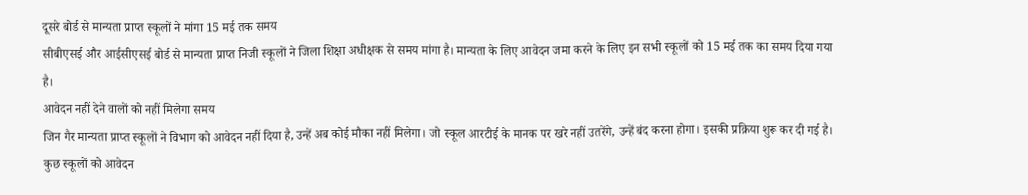दूसरे बोर्ड से मान्यता प्राप्त स्कूलों ने मांगा 15 मई तक समय
सीबीएसई और आईसीएसई बोर्ड से मान्यता प्राप्त निजी स्कूलों ने जिला शिक्षा अधीक्षक से समय मांगा है। मान्यता के लिए आवेदन जमा करने के लिए इन सभी स्कूलों को 15 मई तक का समय दिया गया है।
आवेदन नहीं देने वालों को नहीं मिलेगा समय
जिन गैर मान्यता प्राप्त स्कूलों ने विभाग को आवेदन नहीं दिया है, उन्हें अब कोई मौका नहीं मिलेगा। जो स्कूल आरटीई के मानक पर खरे नहीं उतरेंगे, उन्हें बंद करना होगा। इसकी प्रक्रिया शुरू कर दी गई है। कुछ स्कूलों को आवेदन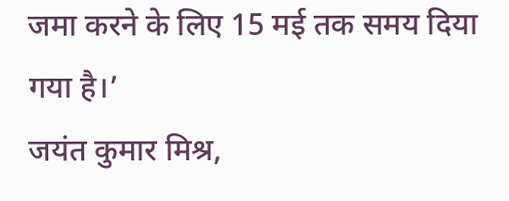जमा करने के लिए 15 मई तक समय दिया गया है।’
जयंत कुमार मिश्र,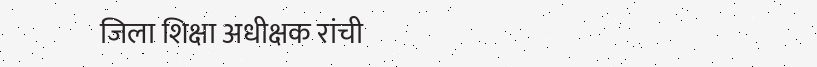जिला शिक्षा अधीक्षक रांची